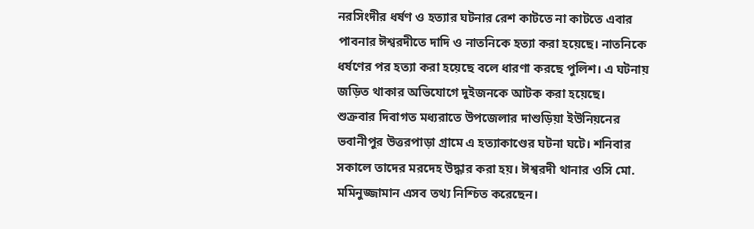নরসিংদীর ধর্ষণ ও হত্যার ঘটনার রেশ কাটতে না কাটতে এবার পাবনার ঈশ্বরদীতে দাদি ও নাতনিকে হত্যা করা হয়েছে। নাতনিকে ধর্ষণের পর হত্যা করা হয়েছে বলে ধারণা করছে পুলিশ। এ ঘটনায় জড়িত থাকার অভিযোগে দুইজনকে আটক করা হয়েছে।
শুক্রবার দিবাগত মধ্যরাতে উপজেলার দাশুড়িয়া ইউনিয়নের ভবানীপুর উত্তরপাড়া গ্রামে এ হত্যাকাণ্ডের ঘটনা ঘটে। শনিবার সকালে তাদের মরদেহ উদ্ধার করা হয়। ঈশ্বরদী থানার ওসি মো. মমিনুজ্জামান এসব তথ্য নিশ্চিত করেছেন।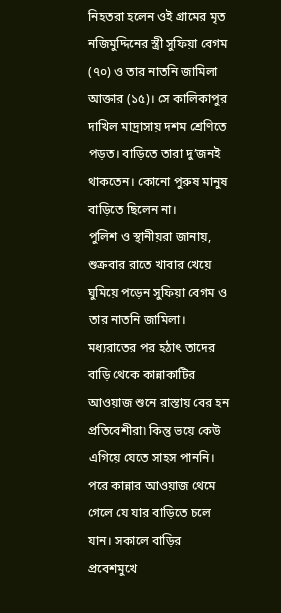নিহতরা হলেন ওই গ্রামের মৃত নজিমুদ্দিনের স্ত্রী সুফিয়া বেগম (৭০) ও তার নাতনি জামিলা আক্তার (১৫)। সে কালিকাপুর দাখিল মাদ্রাসায় দশম শ্রেণিতে পড়ত। বাড়িতে তারা দু’জনই থাকতেন। কোনো পুরুষ মানুষ বাড়িতে ছিলেন না।
পুলিশ ও স্থানীয়রা জানায়, শুক্রবার রাতে খাবার খেয়ে ঘুমিয়ে পড়েন সুফিয়া বেগম ও তার নাতনি জামিলা। মধ্যরাতের পর হঠাৎ তাদের বাড়ি থেকে কান্নাকাটির আওয়াজ শুনে রাস্তায় বের হন প্রতিবেশীরা৷ কিন্তু ভয়ে কেউ এগিয়ে যেতে সাহস পাননি। পরে কান্নার আওয়াজ থেমে গেলে যে যার বাড়িতে চলে যান। সকালে বাড়ির প্রবেশমুখে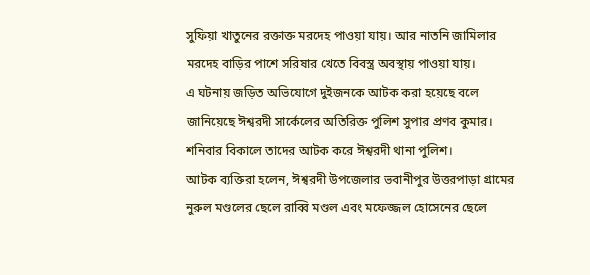সুফিয়া খাতুনের রক্তাক্ত মরদেহ পাওয়া যায়। আর নাতনি জামিলার মরদেহ বাড়ির পাশে সরিষার খেতে বিবস্ত্র অবস্থায় পাওয়া যায়।
এ ঘটনায় জড়িত অভিযোগে দুইজনকে আটক করা হয়েছে বলে জানিয়েছে ঈশ্বরদী সার্কেলের অতিরিক্ত পুলিশ সুপার প্রণব কুমার। শনিবার বিকালে তাদের আটক করে ঈশ্বরদী থানা পুলিশ।
আটক ব্যক্তিরা হলেন, ঈশ্বরদী উপজেলার ভবানীপুর উত্তরপাড়া গ্রামের নুরুল মণ্ডলের ছেলে রাব্বি মণ্ডল এবং মফেজ্জল হোসেনের ছেলে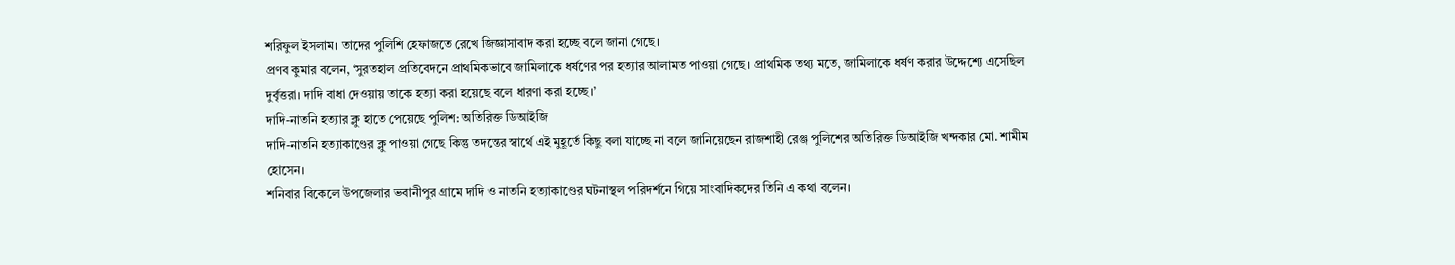শরিফুল ইসলাম। তাদের পুলিশি হেফাজতে রেখে জিজ্ঞাসাবাদ করা হচ্ছে বলে জানা গেছে।
প্রণব কুমার বলেন, ‘সুরতহাল প্রতিবেদনে প্রাথমিকভাবে জামিলাকে ধর্ষণের পর হত্যার আলামত পাওয়া গেছে। প্রাথমিক তথ্য মতে, জামিলাকে ধর্ষণ করার উদ্দেশ্যে এসেছিল দুর্বৃত্তরা। দাদি বাধা দেওয়ায় তাকে হত্যা করা হয়েছে বলে ধারণা করা হচ্ছে।’
দাদি-নাতনি হত্যার ক্লু হাতে পেয়েছে পুলিশ: অতিরিক্ত ডিআইজি
দাদি-নাতনি হত্যাকাণ্ডের ক্লু পাওয়া গেছে কিন্তু তদন্তের স্বার্থে এই মুহূর্তে কিছু বলা যাচ্ছে না বলে জানিয়েছেন রাজশাহী রেঞ্জ পুলিশের অতিরিক্ত ডিআইজি খন্দকার মো. শামীম হোসেন।
শনিবার বিকেলে উপজেলার ভবানীপুর গ্রামে দাদি ও নাতনি হত্যাকাণ্ডের ঘটনাস্থল পরিদর্শনে গিয়ে সাংবাদিকদের তিনি এ কথা বলেন।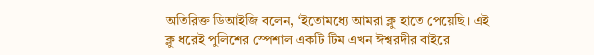অতিরিক্ত ডিআইজি বলেন, ‘ইতোমধ্যে আমরা ক্লু হাতে পেয়েছি। এই ক্লু ধরেই পুলিশের স্পেশাল একটি টিম এখন ঈশ্বরদীর বাইরে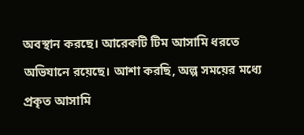অবস্থান করছে। আরেকটি টিম আসামি ধরতে অভিযানে রয়েছে। আশা করছি, অল্প সময়ের মধ্যে প্রকৃত আসামি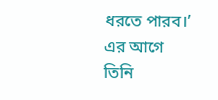ধরতে পারব।’
এর আগে তিনি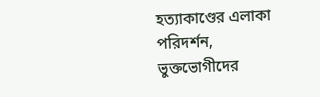হত্যাকাণ্ডের এলাকা পরিদর্শন, ভুক্তভোগীদের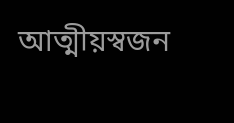আত্মীয়স্বজন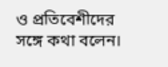ও প্রতিবেশীদের সঙ্গে কথা বলেন।